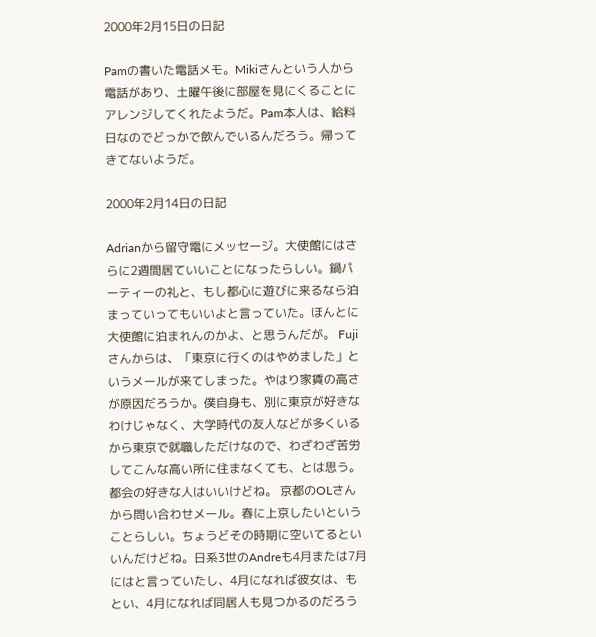2000年2月15日の日記

Pamの書いた電話メモ。Mikiさんという人から電話があり、土曜午後に部屋を見にくることにアレンジしてくれたようだ。Pam本人は、給料日なのでどっかで飲んでいるんだろう。帰ってきてないようだ。

2000年2月14日の日記

Adrianから留守電にメッセージ。大使館にはさらに2週間居ていいことになったらしい。鍋パーティーの礼と、もし都心に遊びに来るなら泊まっていってもいいよと言っていた。ほんとに大使館に泊まれんのかよ、と思うんだが。 Fujiさんからは、「東京に行くのはやめました」というメールが来てしまった。やはり家賃の高さが原因だろうか。僕自身も、別に東京が好きなわけじゃなく、大学時代の友人などが多くいるから東京で就職しただけなので、わざわざ苦労してこんな高い所に住まなくても、とは思う。都会の好きな人はいいけどね。 京都のOLさんから問い合わせメール。春に上京したいということらしい。ちょうどその時期に空いてるといいんだけどね。日系3世のAndreも4月または7月にはと言っていたし、4月になれば彼女は、もとい、4月になれば同居人も見つかるのだろう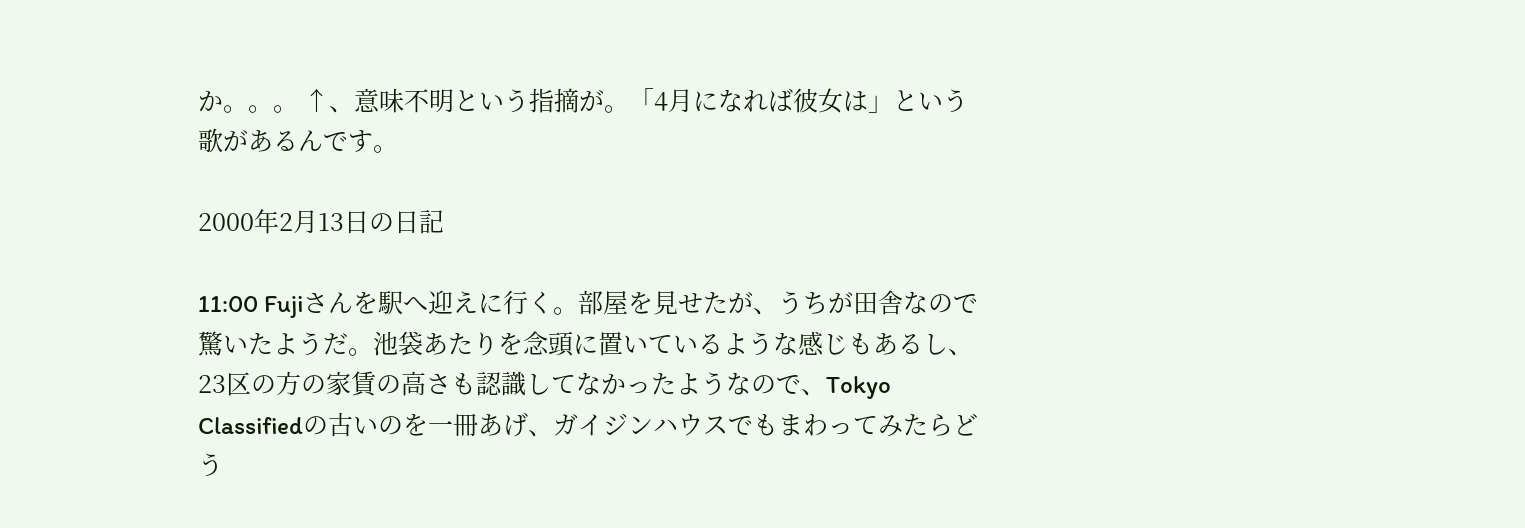か。。。 ↑、意味不明という指摘が。「4月になれば彼女は」という歌があるんです。

2000年2月13日の日記

11:00 Fujiさんを駅へ迎えに行く。部屋を見せたが、うちが田舎なので驚いたようだ。池袋あたりを念頭に置いているような感じもあるし、23区の方の家賃の高さも認識してなかったようなので、Tokyo Classifiedの古いのを一冊あげ、ガイジンハウスでもまわってみたらどう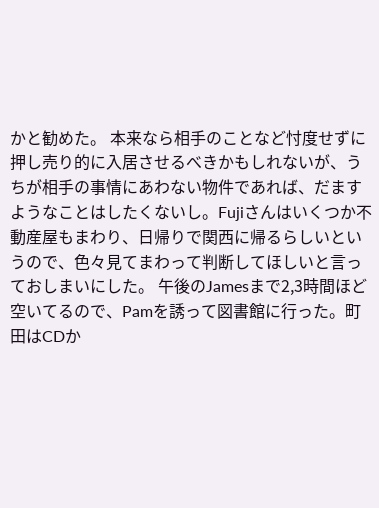かと勧めた。 本来なら相手のことなど忖度せずに押し売り的に入居させるべきかもしれないが、うちが相手の事情にあわない物件であれば、だますようなことはしたくないし。Fujiさんはいくつか不動産屋もまわり、日帰りで関西に帰るらしいというので、色々見てまわって判断してほしいと言っておしまいにした。 午後のJamesまで2,3時間ほど空いてるので、Pamを誘って図書館に行った。町田はCDか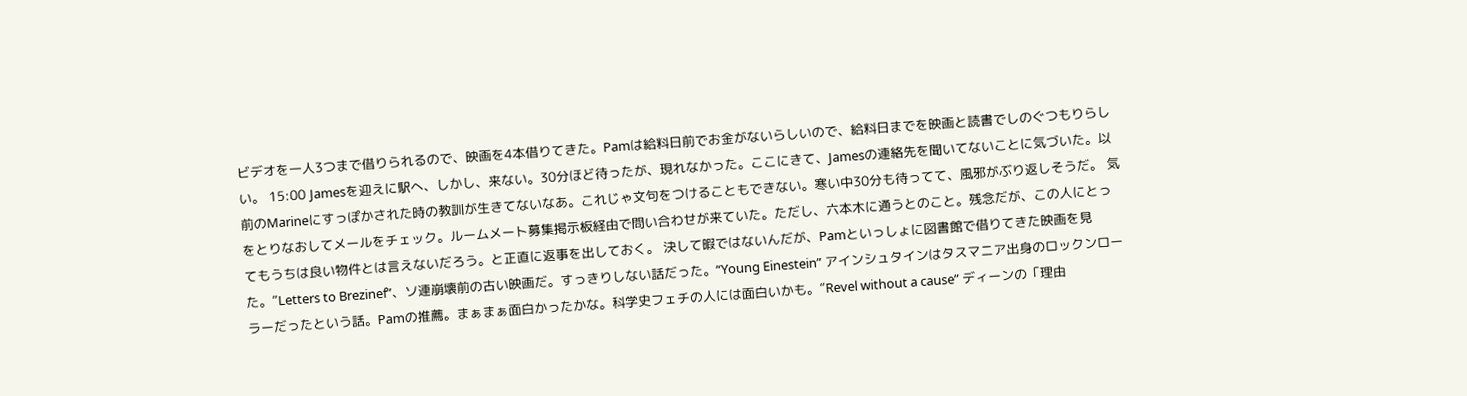ビデオを一人3つまで借りられるので、映画を4本借りてきた。Pamは給料日前でお金がないらしいので、給料日までを映画と読書でしのぐつもりらしい。 15:00 Jamesを迎えに駅へ、しかし、来ない。30分ほど待ったが、現れなかった。ここにきて、Jamesの連絡先を聞いてないことに気づいた。以前のMarineにすっぽかされた時の教訓が生きてないなあ。これじゃ文句をつけることもできない。寒い中30分も待ってて、風邪がぶり返しそうだ。 気をとりなおしてメールをチェック。ルームメート募集掲示板経由で問い合わせが来ていた。ただし、六本木に通うとのこと。残念だが、この人にとってもうちは良い物件とは言えないだろう。と正直に返事を出しておく。 決して暇ではないんだが、Pamといっしょに図書館で借りてきた映画を見た。”Letters to Brezinef”、ソ連崩壊前の古い映画だ。すっきりしない話だった。“Young Einestein” アインシュタインはタスマニア出身のロックンローラーだったという話。Pamの推薦。まぁまぁ面白かったかな。科学史フェチの人には面白いかも。”Revel without a cause” ディーンの「理由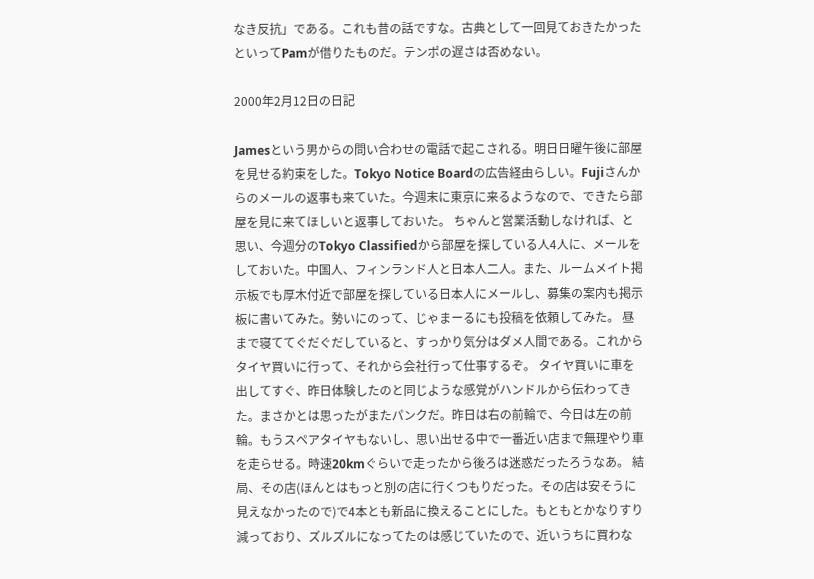なき反抗」である。これも昔の話ですな。古典として一回見ておきたかったといってPamが借りたものだ。テンポの遅さは否めない。

2000年2月12日の日記

Jamesという男からの問い合わせの電話で起こされる。明日日曜午後に部屋を見せる約束をした。Tokyo Notice Boardの広告経由らしい。Fujiさんからのメールの返事も来ていた。今週末に東京に来るようなので、できたら部屋を見に来てほしいと返事しておいた。 ちゃんと営業活動しなければ、と思い、今週分のTokyo Classifiedから部屋を探している人4人に、メールをしておいた。中国人、フィンランド人と日本人二人。また、ルームメイト掲示板でも厚木付近で部屋を探している日本人にメールし、募集の案内も掲示板に書いてみた。勢いにのって、じゃまーるにも投稿を依頼してみた。 昼まで寝ててぐだぐだしていると、すっかり気分はダメ人間である。これからタイヤ買いに行って、それから会社行って仕事するぞ。 タイヤ買いに車を出してすぐ、昨日体験したのと同じような感覚がハンドルから伝わってきた。まさかとは思ったがまたパンクだ。昨日は右の前輪で、今日は左の前輪。もうスペアタイヤもないし、思い出せる中で一番近い店まで無理やり車を走らせる。時速20kmぐらいで走ったから後ろは迷惑だったろうなあ。 結局、その店(ほんとはもっと別の店に行くつもりだった。その店は安そうに見えなかったので)で4本とも新品に換えることにした。もともとかなりすり減っており、ズルズルになってたのは感じていたので、近いうちに買わな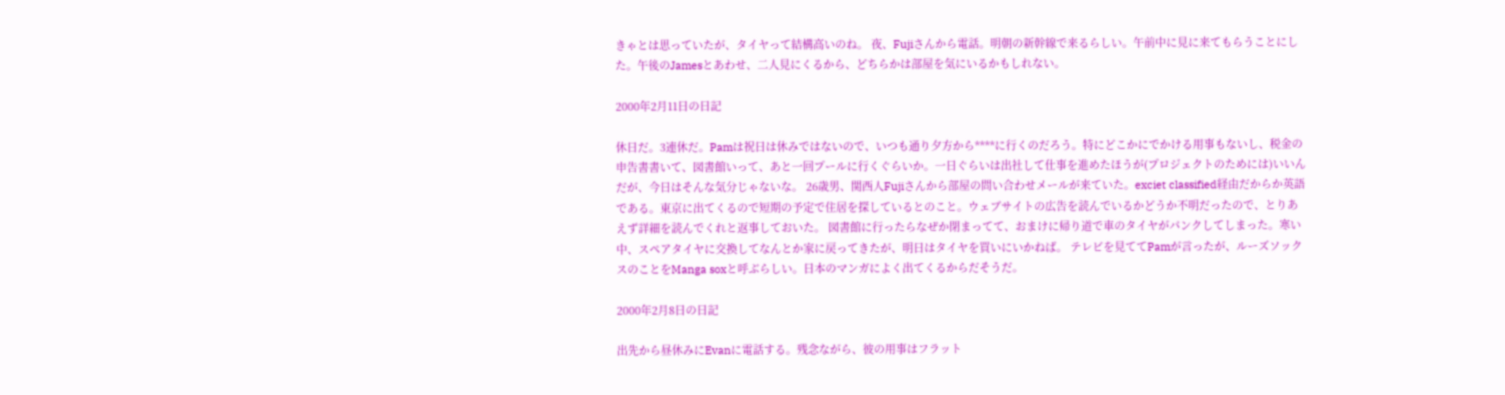きゃとは思っていたが、タイヤって結構高いのね。 夜、Fujiさんから電話。明朝の新幹線で来るらしい。午前中に見に来てもらうことにした。午後のJamesとあわせ、二人見にくるから、どちらかは部屋を気にいるかもしれない。

2000年2月11日の日記

休日だ。3連休だ。Pamは祝日は休みではないので、いつも通り夕方から****に行くのだろう。特にどこかにでかける用事もないし、税金の申告書書いて、図書館いって、あと一回プールに行くぐらいか。一日ぐらいは出社して仕事を進めたほうが(プロジェクトのためには)いいんだが、今日はそんな気分じゃないな。 26歳男、関西人Fujiさんから部屋の問い合わせメールが来ていた。exciet classified経由だからか英語である。東京に出てくるので短期の予定で住居を探しているとのこと。ウェブサイトの広告を読んでいるかどうか不明だったので、とりあえず詳細を読んでくれと返事しておいた。 図書館に行ったらなぜか閉まってて、おまけに帰り道で車のタイヤがパンクしてしまった。寒い中、スペアタイヤに交換してなんとか家に戻ってきたが、明日はタイヤを買いにいかねば。 テレビを見ててPamが言ったが、ルーズソックスのことをManga soxと呼ぶらしい。日本のマンガによく出てくるからだそうだ。

2000年2月8日の日記

出先から昼休みにEvanに電話する。残念ながら、彼の用事はフラット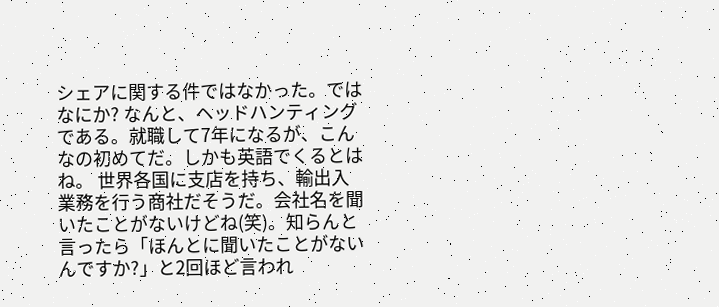シェアに関する件ではなかった。ではなにか? なんと、ヘッドハンティングである。就職して7年になるが、こんなの初めてだ。しかも英語でくるとはね。 世界各国に支店を持ち、輸出入業務を行う商社だそうだ。会社名を聞いたことがないけどね(笑)。知らんと言ったら「ほんとに聞いたことがないんですか?」と2回ほど言われ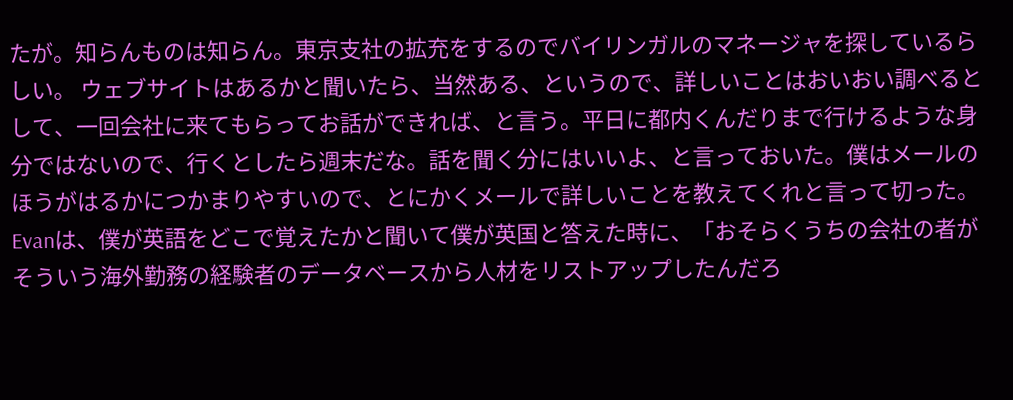たが。知らんものは知らん。東京支社の拡充をするのでバイリンガルのマネージャを探しているらしい。 ウェブサイトはあるかと聞いたら、当然ある、というので、詳しいことはおいおい調べるとして、一回会社に来てもらってお話ができれば、と言う。平日に都内くんだりまで行けるような身分ではないので、行くとしたら週末だな。話を聞く分にはいいよ、と言っておいた。僕はメールのほうがはるかにつかまりやすいので、とにかくメールで詳しいことを教えてくれと言って切った。 Evanは、僕が英語をどこで覚えたかと聞いて僕が英国と答えた時に、「おそらくうちの会社の者がそういう海外勤務の経験者のデータベースから人材をリストアップしたんだろ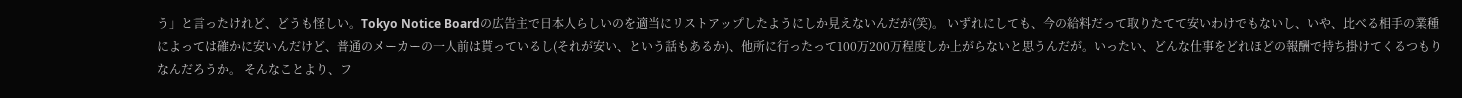う」と言ったけれど、どうも怪しい。Tokyo Notice Boardの広告主で日本人らしいのを適当にリストアップしたようにしか見えないんだが(笑)。 いずれにしても、今の給料だって取りたてて安いわけでもないし、いや、比べる相手の業種によっては確かに安いんだけど、普通のメーカーの一人前は貰っているし(それが安い、という話もあるか)、他所に行ったって100万200万程度しか上がらないと思うんだが。いったい、どんな仕事をどれほどの報酬で持ち掛けてくるつもりなんだろうか。 そんなことより、フ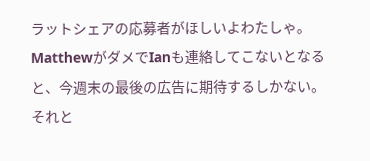ラットシェアの応募者がほしいよわたしゃ。MatthewがダメでIanも連絡してこないとなると、今週末の最後の広告に期待するしかない。それと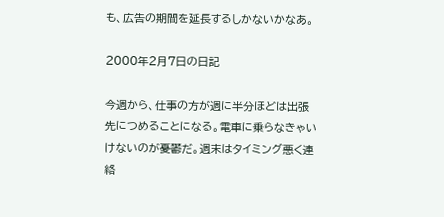も、広告の期間を延長するしかないかなあ。

2000年2月7日の日記

今週から、仕事の方が週に半分ほどは出張先につめることになる。電車に乗らなきゃいけないのが憂鬱だ。週末はタイミング悪く連絡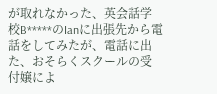が取れなかった、英会話学校B*****のIanに出張先から電話をしてみたが、電話に出た、おそらくスクールの受付嬢によ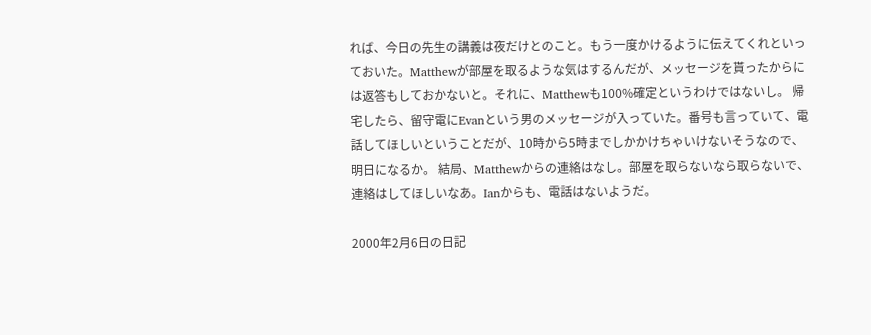れば、今日の先生の講義は夜だけとのこと。もう一度かけるように伝えてくれといっておいた。Matthewが部屋を取るような気はするんだが、メッセージを貰ったからには返答もしておかないと。それに、Matthewも100%確定というわけではないし。 帰宅したら、留守電にEvanという男のメッセージが入っていた。番号も言っていて、電話してほしいということだが、10時から5時までしかかけちゃいけないそうなので、明日になるか。 結局、Matthewからの連絡はなし。部屋を取らないなら取らないで、連絡はしてほしいなあ。Ianからも、電話はないようだ。

2000年2月6日の日記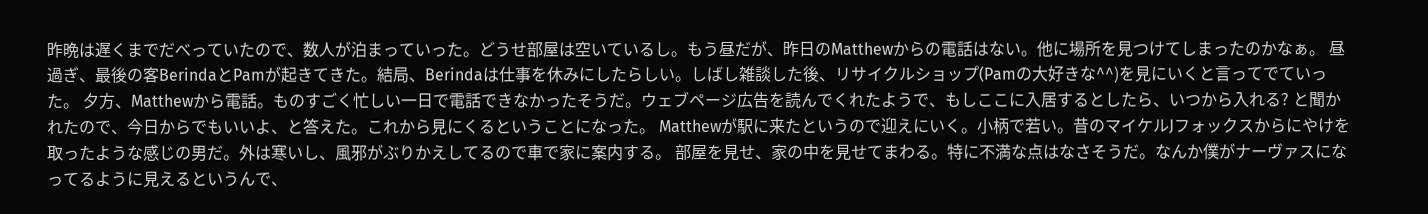昨晩は遅くまでだべっていたので、数人が泊まっていった。どうせ部屋は空いているし。もう昼だが、昨日のMatthewからの電話はない。他に場所を見つけてしまったのかなぁ。 昼過ぎ、最後の客BerindaとPamが起きてきた。結局、Berindaは仕事を休みにしたらしい。しばし雑談した後、リサイクルショップ(Pamの大好きな^^)を見にいくと言ってでていった。 夕方、Matthewから電話。ものすごく忙しい一日で電話できなかったそうだ。ウェブページ広告を読んでくれたようで、もしここに入居するとしたら、いつから入れる? と聞かれたので、今日からでもいいよ、と答えた。これから見にくるということになった。 Matthewが駅に来たというので迎えにいく。小柄で若い。昔のマイケルJフォックスからにやけを取ったような感じの男だ。外は寒いし、風邪がぶりかえしてるので車で家に案内する。 部屋を見せ、家の中を見せてまわる。特に不満な点はなさそうだ。なんか僕がナーヴァスになってるように見えるというんで、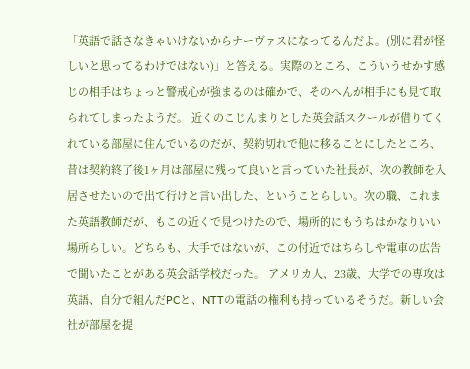「英語で話さなきゃいけないからナーヴァスになってるんだよ。(別に君が怪しいと思ってるわけではない)」と答える。実際のところ、こういうせかす感じの相手はちょっと警戒心が強まるのは確かで、そのへんが相手にも見て取られてしまったようだ。 近くのこじんまりとした英会話スクールが借りてくれている部屋に住んでいるのだが、契約切れで他に移ることにしたところ、昔は契約終了後1ヶ月は部屋に残って良いと言っていた社長が、次の教師を入居させたいので出て行けと言い出した、ということらしい。次の職、これまた英語教師だが、もこの近くで見つけたので、場所的にもうちはかなりいい場所らしい。どちらも、大手ではないが、この付近ではちらしや電車の広告で聞いたことがある英会話学校だった。 アメリカ人、23歳、大学での専攻は英語、自分で組んだPCと、NTTの電話の権利も持っているそうだ。新しい会社が部屋を提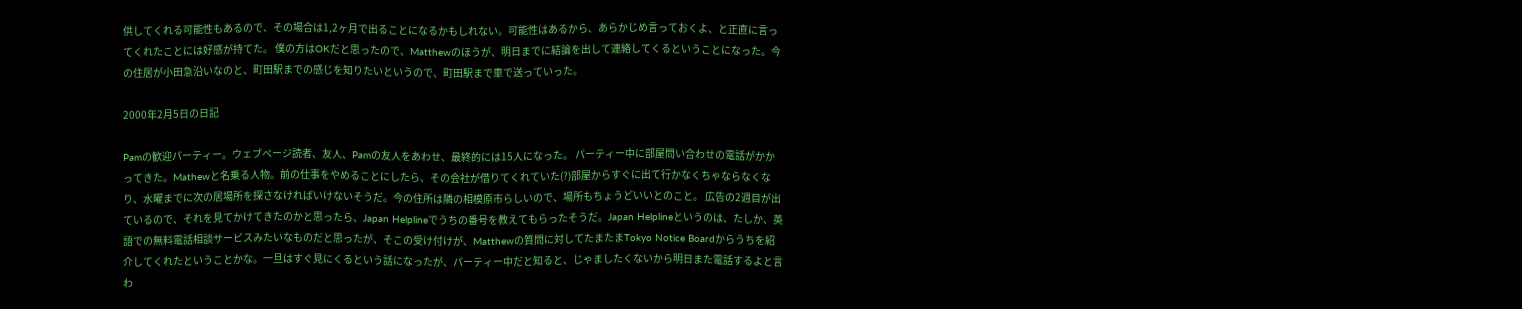供してくれる可能性もあるので、その場合は1,2ヶ月で出ることになるかもしれない。可能性はあるから、あらかじめ言っておくよ、と正直に言ってくれたことには好感が持てた。 僕の方はOKだと思ったので、Matthewのほうが、明日までに結論を出して連絡してくるということになった。今の住居が小田急沿いなのと、町田駅までの感じを知りたいというので、町田駅まで車で送っていった。

2000年2月5日の日記

Pamの歓迎パーティー。ウェブページ読者、友人、Pamの友人をあわせ、最終的には15人になった。 パーティー中に部屋問い合わせの電話がかかってきた。Mathewと名乗る人物。前の仕事をやめることにしたら、その会社が借りてくれていた(?)部屋からすぐに出て行かなくちゃならなくなり、水曜までに次の居場所を探さなければいけないそうだ。今の住所は隣の相模原市らしいので、場所もちょうどいいとのこと。 広告の2週目が出ているので、それを見てかけてきたのかと思ったら、Japan Helplineでうちの番号を教えてもらったそうだ。Japan Helplineというのは、たしか、英語での無料電話相談サービスみたいなものだと思ったが、そこの受け付けが、Matthewの質問に対してたまたまTokyo Notice Boardからうちを紹介してくれたということかな。一旦はすぐ見にくるという話になったが、パーティー中だと知ると、じゃましたくないから明日また電話するよと言わ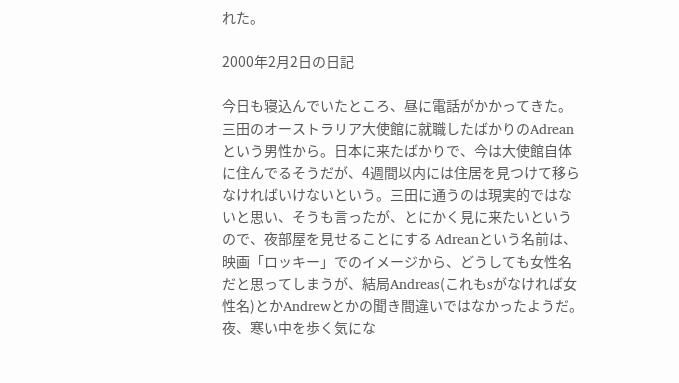れた。

2000年2月2日の日記

今日も寝込んでいたところ、昼に電話がかかってきた。三田のオーストラリア大使館に就職したばかりのAdreanという男性から。日本に来たばかりで、今は大使館自体に住んでるそうだが、4週間以内には住居を見つけて移らなければいけないという。三田に通うのは現実的ではないと思い、そうも言ったが、とにかく見に来たいというので、夜部屋を見せることにする Adreanという名前は、映画「ロッキー」でのイメージから、どうしても女性名だと思ってしまうが、結局Andreas(これもsがなければ女性名)とかAndrewとかの聞き間違いではなかったようだ。 夜、寒い中を歩く気にな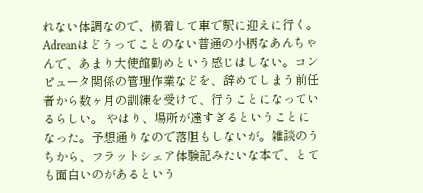れない体調なので、横着して車で駅に迎えに行く。Adreanはどうってことのない普通の小柄なあんちゃんで、あまり大使館勤めという感じはしない。コンピュータ関係の管理作業などを、辞めてしまう前任者から数ヶ月の訓練を受けて、行うことになっているらしい。 やはり、場所が遠すぎるということになった。予想通りなので落胆もしないが。雑談のうちから、フラットシェア体験記みたいな本で、とても面白いのがあるという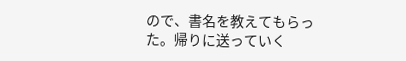ので、書名を教えてもらった。帰りに送っていく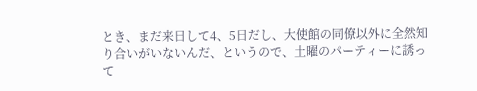とき、まだ来日して4、5日だし、大使館の同僚以外に全然知り合いがいないんだ、というので、土曜のパーティーに誘って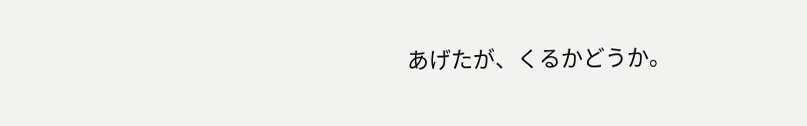あげたが、くるかどうか。